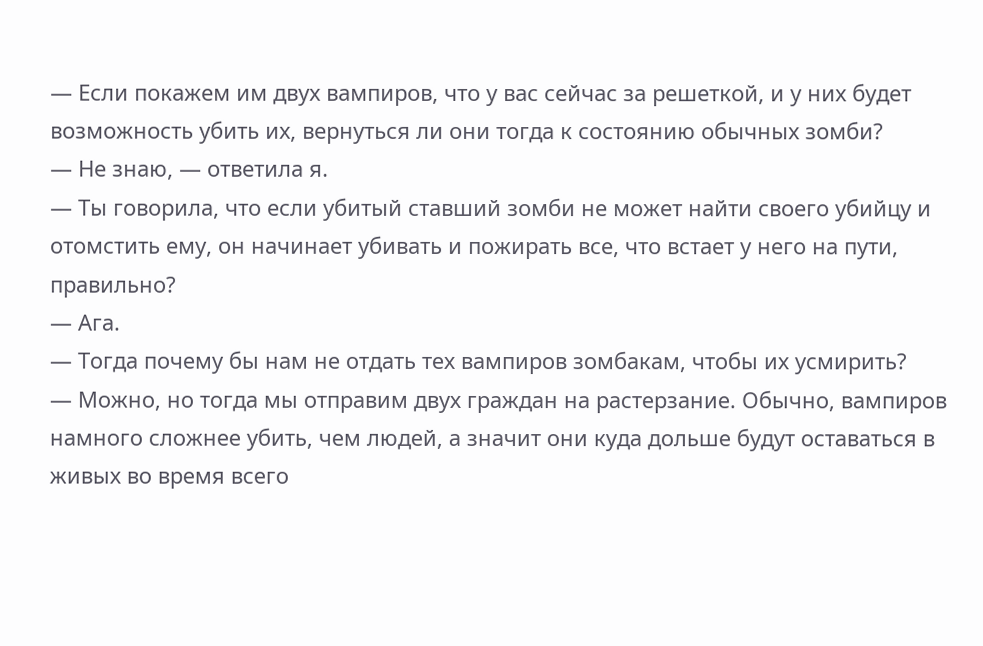— Если покажем им двух вампиров, что у вас сейчас за решеткой, и у них будет возможность убить их, вернуться ли они тогда к состоянию обычных зомби?
— Не знаю, — ответила я.
— Ты говорила, что если убитый ставший зомби не может найти своего убийцу и отомстить ему, он начинает убивать и пожирать все, что встает у него на пути, правильно?
— Ага.
— Тогда почему бы нам не отдать тех вампиров зомбакам, чтобы их усмирить?
— Можно, но тогда мы отправим двух граждан на растерзание. Обычно, вампиров намного сложнее убить, чем людей, а значит они куда дольше будут оставаться в живых во время всего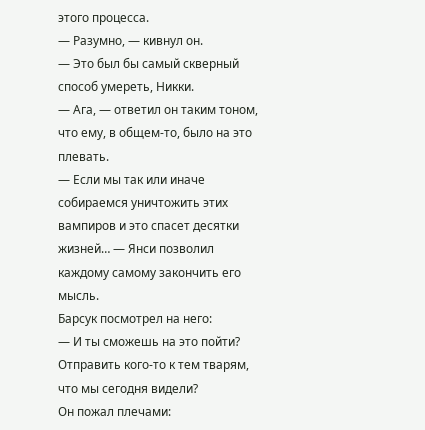этого процесса.
— Разумно, — кивнул он.
— Это был бы самый скверный способ умереть, Никки.
— Ага, — ответил он таким тоном, что ему, в общем-то, было на это плевать.
— Если мы так или иначе собираемся уничтожить этих вампиров и это спасет десятки жизней… — Янси позволил каждому самому закончить его мысль.
Барсук посмотрел на него:
— И ты сможешь на это пойти? Отправить кого-то к тем тварям, что мы сегодня видели?
Он пожал плечами: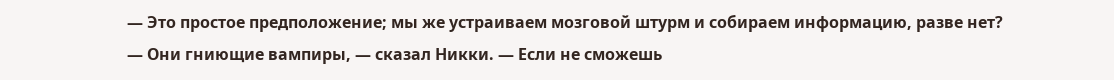— Это простое предположение; мы же устраиваем мозговой штурм и собираем информацию, разве нет?
— Они гниющие вампиры, — сказал Никки. — Если не сможешь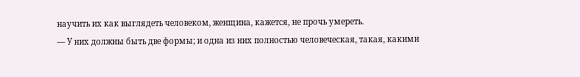научить их как выглядеть человеком, женщина, кажется, не прочь умереть.
— У них должны быть две формы; и одна из них полностью человеческая, такая, какими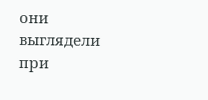они выглядели при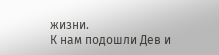жизни.
К нам подошли Дев и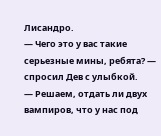Лисандро.
— Чего это у вас такие серьезные мины, ребята? — спросил Дев с улыбкой.
— Решаем, отдать ли двух вампиров, что у нас под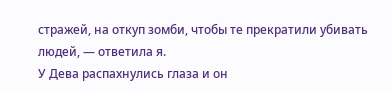стражей, на откуп зомби, чтобы те прекратили убивать людей, — ответила я.
У Дева распахнулись глаза и он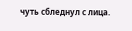чуть сбледнул с лица.